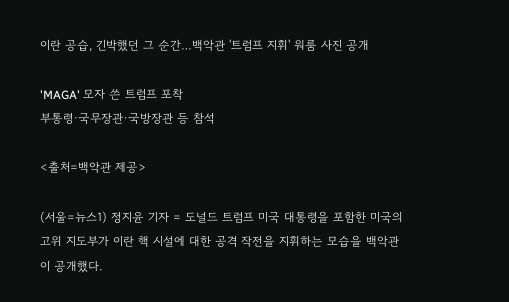이란 공습, 긴박했던 그 순간…백악관 '트럼프 지휘' 워룸 사진 공개

'MAGA' 모자 쓴 트럼프 포착
부통령·국무장관·국방장관 등 참석

<출처=백악관 제공>

(서울=뉴스1) 정지윤 기자 = 도널드 트럼프 미국 대통령을 포함한 미국의 고위 지도부가 이란 핵 시설에 대한 공격 작전을 지휘하는 모습을 백악관이 공개했다.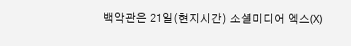백악관은 21일(현지시간) 소셜미디어 엑스(X)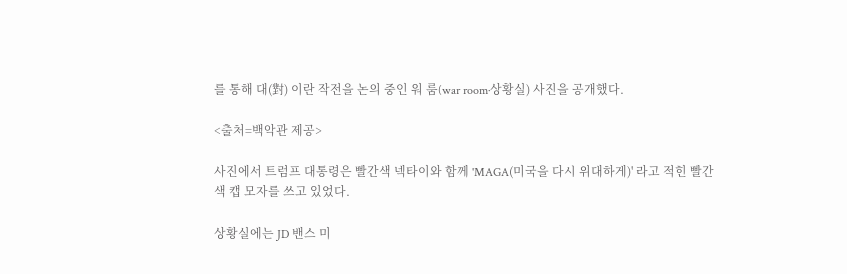를 통해 대(對) 이란 작전을 논의 중인 워 룸(war room·상황실) 사진을 공개했다.

<출처=백악관 제공>

사진에서 트럼프 대통령은 빨간색 넥타이와 함께 'MAGA(미국을 다시 위대하게)' 라고 적힌 빨간색 캡 모자를 쓰고 있었다.

상황실에는 JD 밴스 미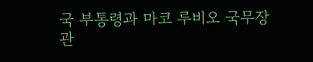국 부통령과 마코 루비오 국무장관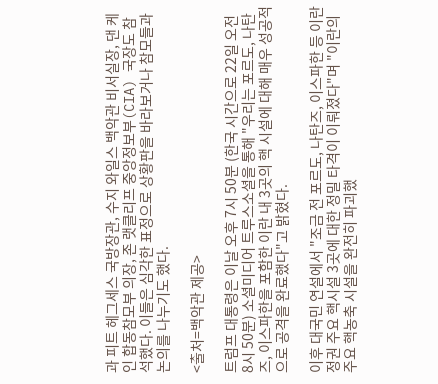과 피트 헤그세스 국방장관, 수지 와일스 백악관 비서실장, 댄 케인 합동참모부 의장, 존 랫클리프 중앙정보부(CIA) 국장도 참석했다. 이들은 심각한 표정으로 상황판을 바라보거나 참모들과 논의를 나누기도 했다.

<출처=백악관 제공>

트럼프 대통령은 이날 오후 7시 50분 (한국 시간으로 22일 오전 8시 50분) 소셜미디어 트루스소셜을 통해 "우리는 포르도, 나탄즈, 이스파한을 포함한 이란 내 3곳의 핵 시설에 대해 매우 성공적으로 공격을 완료했다"고 밝혔다.

이후 대국민 연설에서 "조금 전 포르도, 나탄즈, 이스파한 등 이란 정권 주요 핵시설 3곳에 대한 정밀 타격이 이뤄졌다"며 "이란의 주요 핵농축 시설을 완전히 파괴했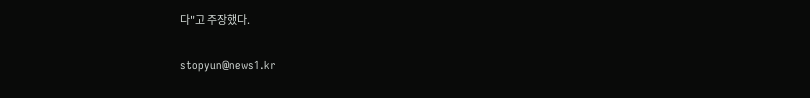다"고 주장했다.

stopyun@news1.kr